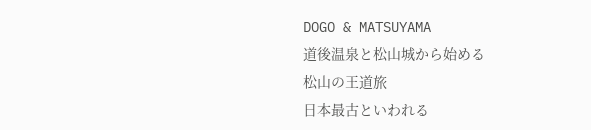DOGO & MATSUYAMA
道後温泉と松山城から始める
松山の王道旅
日本最古といわれる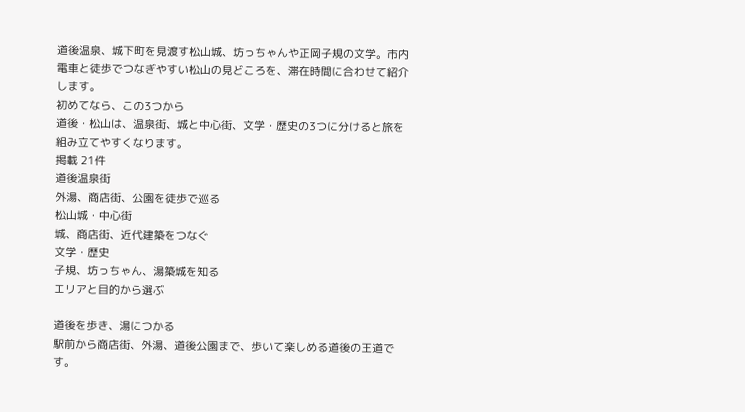道後温泉、城下町を見渡す松山城、坊っちゃんや正岡子規の文学。市内電車と徒歩でつなぎやすい松山の見どころを、滞在時間に合わせて紹介します。
初めてなら、この3つから
道後・松山は、温泉街、城と中心街、文学・歴史の3つに分けると旅を組み立てやすくなります。
掲載 21件
道後温泉街
外湯、商店街、公園を徒歩で巡る
松山城・中心街
城、商店街、近代建築をつなぐ
文学・歴史
子規、坊っちゃん、湯築城を知る
エリアと目的から選ぶ

道後を歩き、湯につかる
駅前から商店街、外湯、道後公園まで、歩いて楽しめる道後の王道です。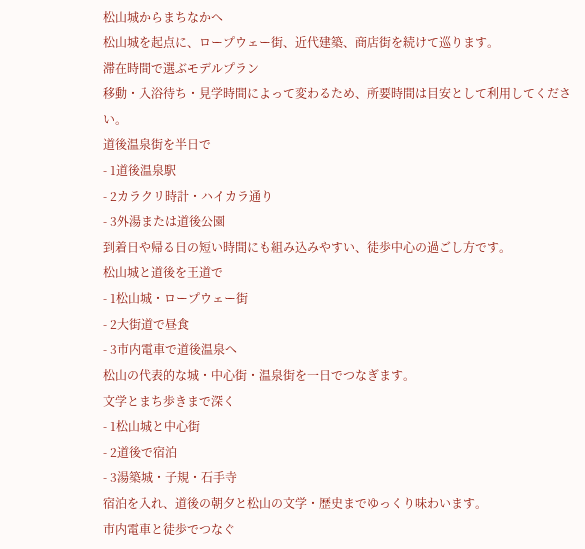松山城からまちなかへ
松山城を起点に、ロープウェー街、近代建築、商店街を続けて巡ります。
滞在時間で選ぶモデルプラン
移動・入浴待ち・見学時間によって変わるため、所要時間は目安として利用してください。
道後温泉街を半日で
- 1道後温泉駅
- 2カラクリ時計・ハイカラ通り
- 3外湯または道後公園
到着日や帰る日の短い時間にも組み込みやすい、徒歩中心の過ごし方です。
松山城と道後を王道で
- 1松山城・ロープウェー街
- 2大街道で昼食
- 3市内電車で道後温泉へ
松山の代表的な城・中心街・温泉街を一日でつなぎます。
文学とまち歩きまで深く
- 1松山城と中心街
- 2道後で宿泊
- 3湯築城・子規・石手寺
宿泊を入れ、道後の朝夕と松山の文学・歴史までゆっくり味わいます。
市内電車と徒歩でつなぐ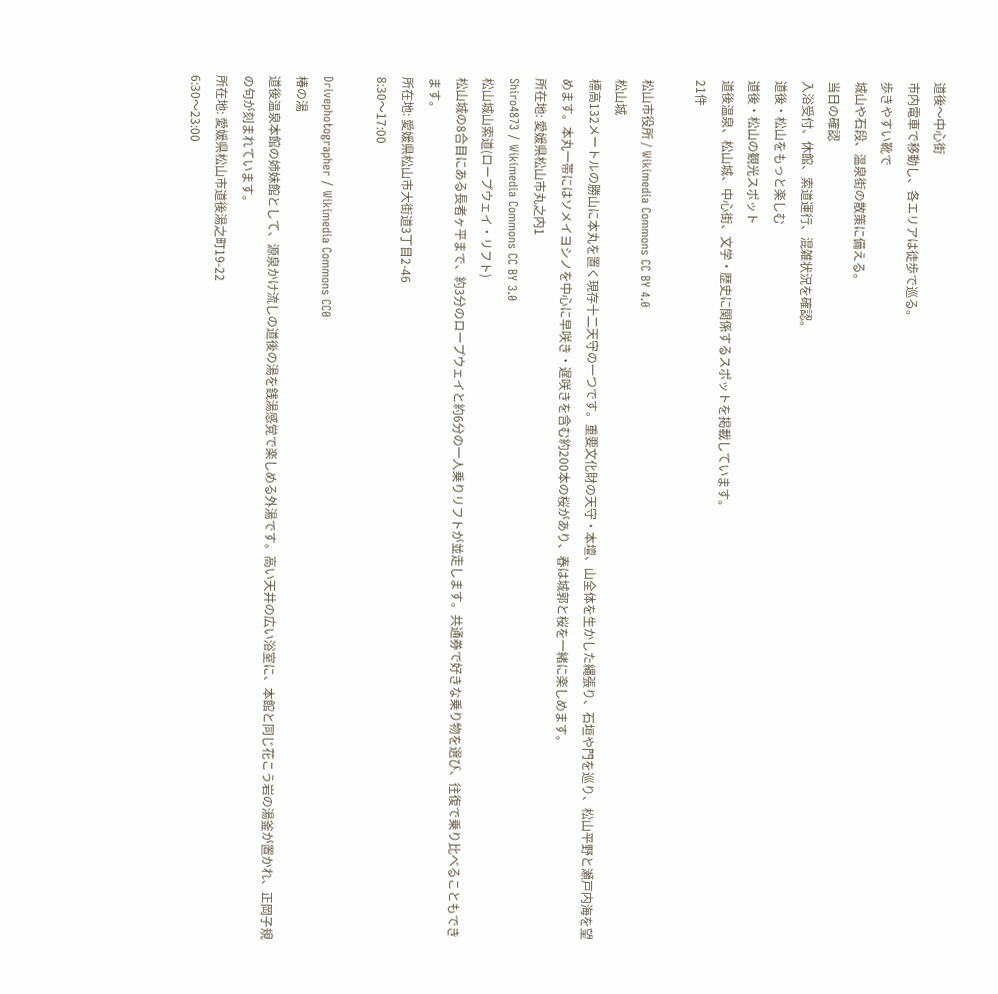道後〜中心街
市内電車で移動し、各エリアは徒歩で巡る。
歩きやすい靴で
城山や石段、温泉街の散策に備える。
当日の確認
入浴受付、休館、索道運行、混雑状況を確認。
道後・松山をもっと楽しむ
道後・松山の観光スポット
道後温泉、松山城、中心街、文学・歴史に関係するスポットを掲載しています。
21件

松山市役所 / Wikimedia Commons CC BY 4.0
松山城
標高132メートルの勝山に本丸を置く現存十二天守の一つです。重要文化財の天守・本壇、山全体を生かした縄張り、石垣や門を巡り、松山平野と瀬戸内海を望めます。本丸一帯にはソメイヨシノを中心に早咲き・遅咲きを含む約200本の桜があり、春は城郭と桜を一緒に楽しめます。
所在地: 愛媛県松山市丸之内1
Shiro4873 / Wikimedia Commons CC BY 3.0
松山城山索道(ロープウェイ・リフト)
松山城の8合目にある長者ヶ平まで、約3分のロープウェイと約6分の一人乗りリフトが並走します。共通券で好きな乗り物を選び、往復で乗り比べることもできます。
所在地: 愛媛県松山市大街道3丁目2-46
8:30〜17:00

Drivephotographer / Wikimedia Commons CC0
椿の湯
道後温泉本館の姉妹館として、源泉かけ流しの道後の湯を銭湯感覚で楽しめる外湯です。高い天井の広い浴室に、本館と同じ花こう岩の湯釜が置かれ、正岡子規の句が刻まれています。
所在地: 愛媛県松山市道後湯之町19-22
6:30〜23:00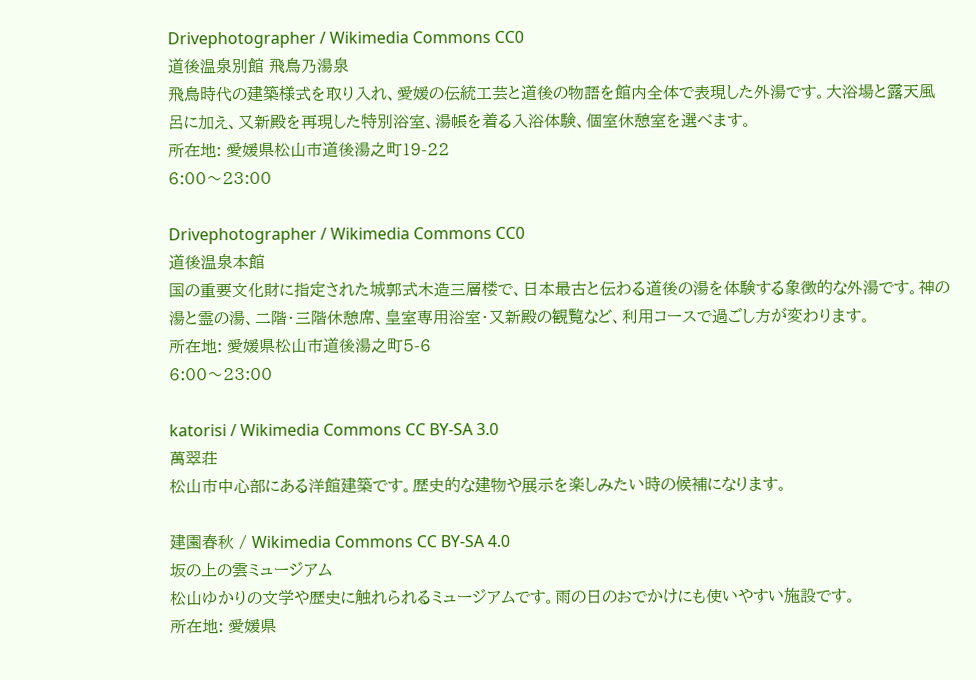Drivephotographer / Wikimedia Commons CC0
道後温泉別館 飛鳥乃湯泉
飛鳥時代の建築様式を取り入れ、愛媛の伝統工芸と道後の物語を館内全体で表現した外湯です。大浴場と露天風呂に加え、又新殿を再現した特別浴室、湯帳を着る入浴体験、個室休憩室を選べます。
所在地: 愛媛県松山市道後湯之町19-22
6:00〜23:00

Drivephotographer / Wikimedia Commons CC0
道後温泉本館
国の重要文化財に指定された城郭式木造三層楼で、日本最古と伝わる道後の湯を体験する象徴的な外湯です。神の湯と霊の湯、二階・三階休憩席、皇室専用浴室・又新殿の観覧など、利用コースで過ごし方が変わります。
所在地: 愛媛県松山市道後湯之町5-6
6:00〜23:00

katorisi / Wikimedia Commons CC BY-SA 3.0
萬翠荘
松山市中心部にある洋館建築です。歴史的な建物や展示を楽しみたい時の候補になります。

建園春秋 / Wikimedia Commons CC BY-SA 4.0
坂の上の雲ミュージアム
松山ゆかりの文学や歴史に触れられるミュージアムです。雨の日のおでかけにも使いやすい施設です。
所在地: 愛媛県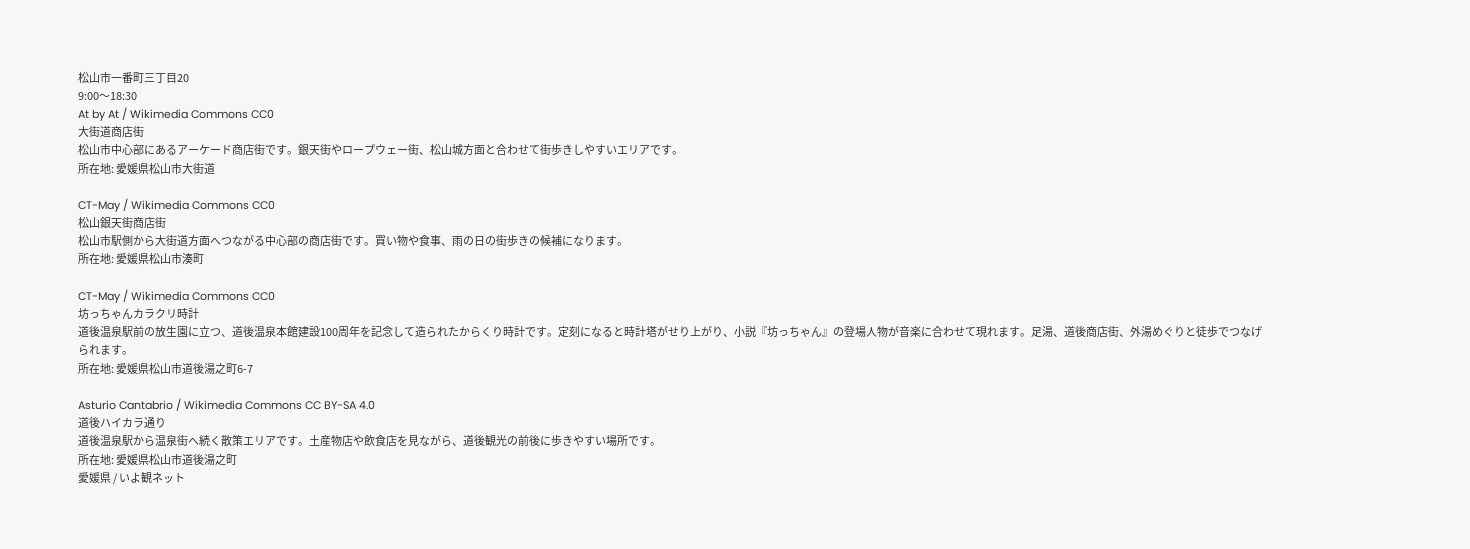松山市一番町三丁目20
9:00〜18:30
At by At / Wikimedia Commons CC0
大街道商店街
松山市中心部にあるアーケード商店街です。銀天街やロープウェー街、松山城方面と合わせて街歩きしやすいエリアです。
所在地: 愛媛県松山市大街道

CT-May / Wikimedia Commons CC0
松山銀天街商店街
松山市駅側から大街道方面へつながる中心部の商店街です。買い物や食事、雨の日の街歩きの候補になります。
所在地: 愛媛県松山市湊町

CT-May / Wikimedia Commons CC0
坊っちゃんカラクリ時計
道後温泉駅前の放生園に立つ、道後温泉本館建設100周年を記念して造られたからくり時計です。定刻になると時計塔がせり上がり、小説『坊っちゃん』の登場人物が音楽に合わせて現れます。足湯、道後商店街、外湯めぐりと徒歩でつなげられます。
所在地: 愛媛県松山市道後湯之町6-7

Asturio Cantabrio / Wikimedia Commons CC BY-SA 4.0
道後ハイカラ通り
道後温泉駅から温泉街へ続く散策エリアです。土産物店や飲食店を見ながら、道後観光の前後に歩きやすい場所です。
所在地: 愛媛県松山市道後湯之町
愛媛県 / いよ観ネット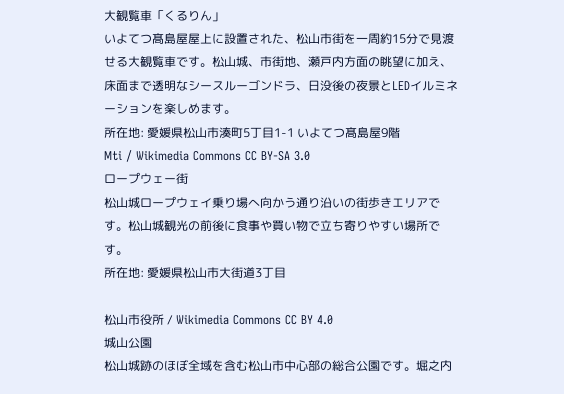大観覧車「くるりん」
いよてつ髙島屋屋上に設置された、松山市街を一周約15分で見渡せる大観覧車です。松山城、市街地、瀬戸内方面の眺望に加え、床面まで透明なシースルーゴンドラ、日没後の夜景とLEDイルミネーションを楽しめます。
所在地: 愛媛県松山市湊町5丁目1-1 いよてつ髙島屋9階
Mti / Wikimedia Commons CC BY-SA 3.0
ロープウェー街
松山城ロープウェイ乗り場へ向かう通り沿いの街歩きエリアです。松山城観光の前後に食事や買い物で立ち寄りやすい場所です。
所在地: 愛媛県松山市大街道3丁目

松山市役所 / Wikimedia Commons CC BY 4.0
城山公園
松山城跡のほぼ全域を含む松山市中心部の総合公園です。堀之内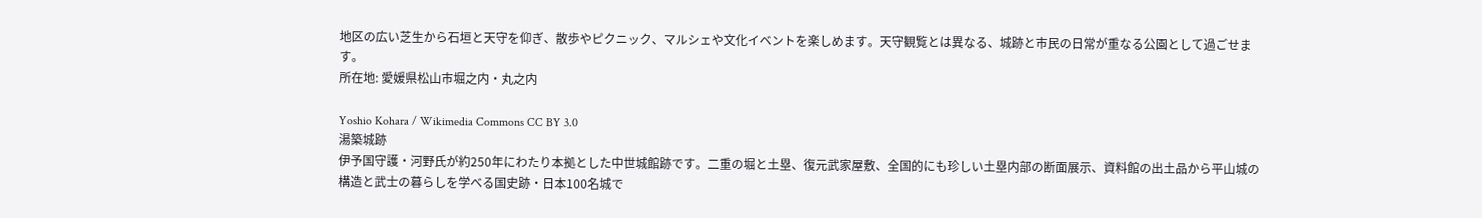地区の広い芝生から石垣と天守を仰ぎ、散歩やピクニック、マルシェや文化イベントを楽しめます。天守観覧とは異なる、城跡と市民の日常が重なる公園として過ごせます。
所在地: 愛媛県松山市堀之内・丸之内

Yoshio Kohara / Wikimedia Commons CC BY 3.0
湯築城跡
伊予国守護・河野氏が約250年にわたり本拠とした中世城館跡です。二重の堀と土塁、復元武家屋敷、全国的にも珍しい土塁内部の断面展示、資料館の出土品から平山城の構造と武士の暮らしを学べる国史跡・日本100名城で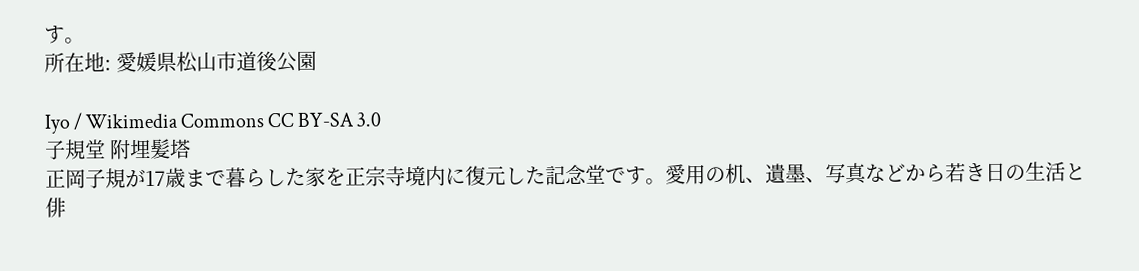す。
所在地: 愛媛県松山市道後公園

Iyo / Wikimedia Commons CC BY-SA 3.0
子規堂 附埋髪塔
正岡子規が17歳まで暮らした家を正宗寺境内に復元した記念堂です。愛用の机、遺墨、写真などから若き日の生活と俳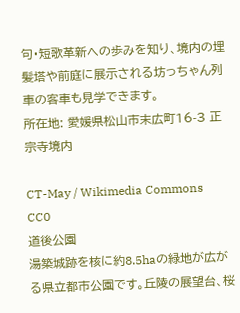句・短歌革新への歩みを知り、境内の埋髪塔や前庭に展示される坊っちゃん列車の客車も見学できます。
所在地: 愛媛県松山市末広町16-3 正宗寺境内

CT-May / Wikimedia Commons CC0
道後公園
湯築城跡を核に約8.5haの緑地が広がる県立都市公園です。丘陵の展望台、桜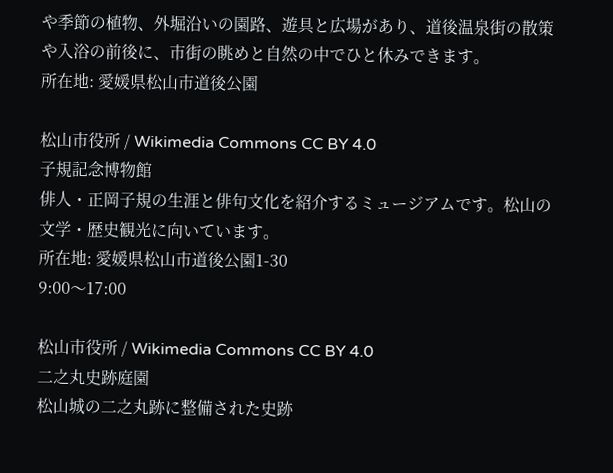や季節の植物、外堀沿いの園路、遊具と広場があり、道後温泉街の散策や入浴の前後に、市街の眺めと自然の中でひと休みできます。
所在地: 愛媛県松山市道後公園

松山市役所 / Wikimedia Commons CC BY 4.0
子規記念博物館
俳人・正岡子規の生涯と俳句文化を紹介するミュージアムです。松山の文学・歴史観光に向いています。
所在地: 愛媛県松山市道後公園1-30
9:00〜17:00

松山市役所 / Wikimedia Commons CC BY 4.0
二之丸史跡庭園
松山城の二之丸跡に整備された史跡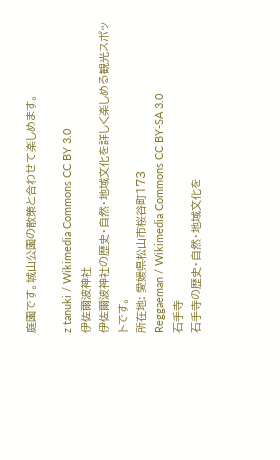庭園です。城山公園の散策と合わせて楽しめます。

z tanuki / Wikimedia Commons CC BY 3.0
伊佐爾波神社
伊佐爾波神社の歴史・自然・地域文化を詳しく楽しめる観光スポットです。
所在地: 愛媛県松山市桜谷町173
Reggaeman / Wikimedia Commons CC BY-SA 3.0
石手寺
石手寺の歴史・自然・地域文化を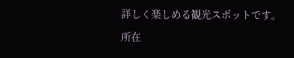詳しく楽しめる観光スポットです。
所在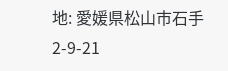地: 愛媛県松山市石手2-9-21